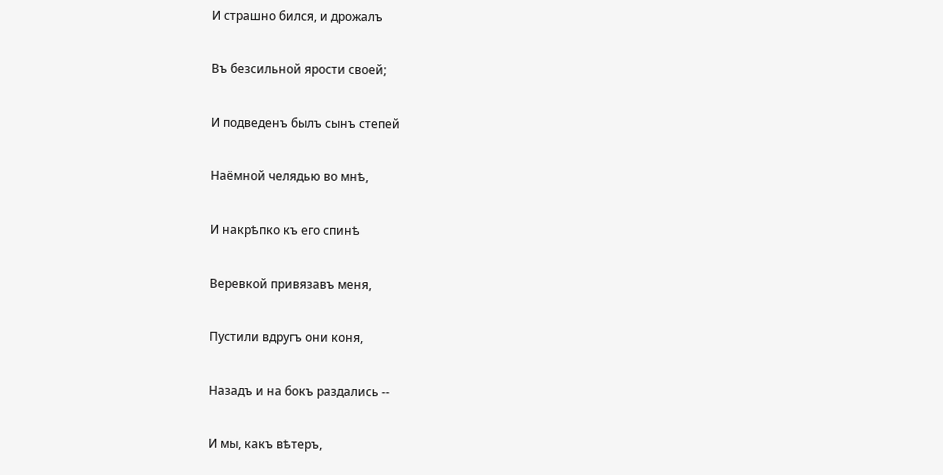И страшно бился, и дрожалъ

Въ безсильной ярости своей;

И подведенъ былъ сынъ степей

Наёмной челядью во мнѣ,

И накрѣпко къ его спинѣ

Веревкой привязавъ меня,

Пустили вдругъ они коня,

Назадъ и на бокъ раздались --

И мы, какъ вѣтеръ,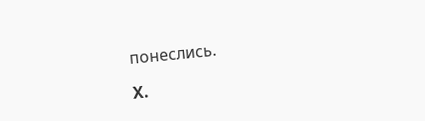понеслись.

X.